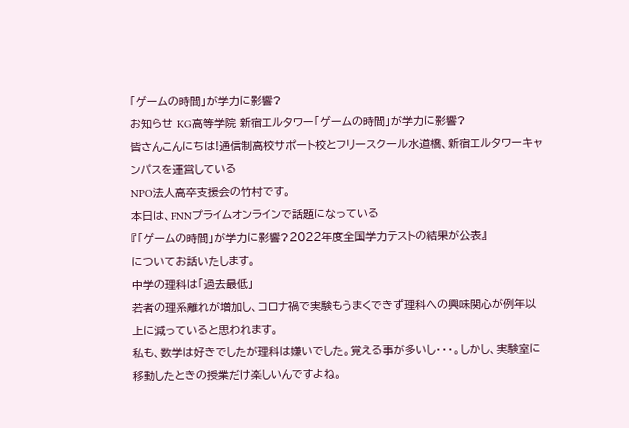「ゲームの時間」が学力に影響?
お知らせ KG高等学院 新宿エルタワー「ゲームの時間」が学力に影響?
皆さんこんにちは!通信制高校サポート校とフリースクール水道橋、新宿エルタワーキャンパスを運営している
NPO法人高卒支援会の竹村です。
本日は、FNNプライムオンラインで話題になっている
『「ゲームの時間」が学力に影響?2022年度全国学力テストの結果が公表』
についてお話いたします。
中学の理科は「過去最低」
若者の理系離れが増加し、コロナ禍で実験もうまくできず理科への興味関心が例年以上に減っていると思われます。
私も、数学は好きでしたが理科は嫌いでした。覚える事が多いし・・・。しかし、実験室に移動したときの授業だけ楽しいんですよね。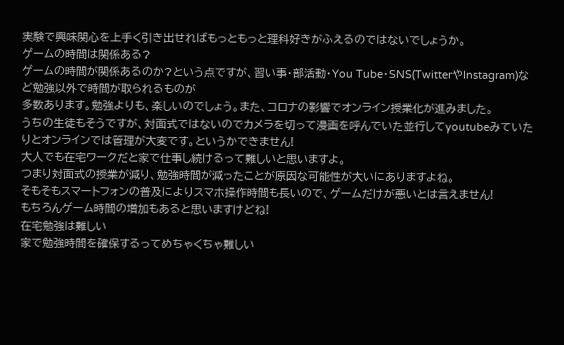実験で興味関心を上手く引き出せればもっともっと理科好きがふえるのではないでしょうか。
ゲームの時間は関係ある?
ゲームの時間が関係あるのか?という点ですが、習い事・部活動・You Tube・SNS(TwitterやInstagram)など勉強以外で時間が取られるものが
多数あります。勉強よりも、楽しいのでしょう。また、コロナの影響でオンライン授業化が進みました。
うちの生徒もそうですが、対面式ではないのでカメラを切って漫画を呼んでいた並行してyoutubeみていたりとオンラインでは管理が大変です。というかできません!
大人でも在宅ワークだと家で仕事し続けるって難しいと思いますよ。
つまり対面式の授業が減り、勉強時間が減ったことが原因な可能性が大いにありますよね。
そもそもスマートフォンの普及によりスマホ操作時間も長いので、ゲームだけが悪いとは言えません!
もちろんゲーム時間の増加もあると思いますけどね!
在宅勉強は難しい
家で勉強時間を確保するってめちゃくちゃ難しい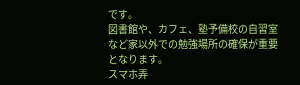です。
図書館や、カフェ、塾予備校の自習室など家以外での勉強場所の確保が重要となります。
スマホ弄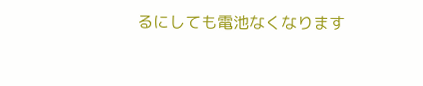るにしても電池なくなります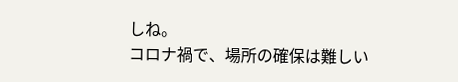しね。
コロナ禍で、場所の確保は難しい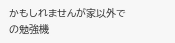かもしれませんが家以外での勉強機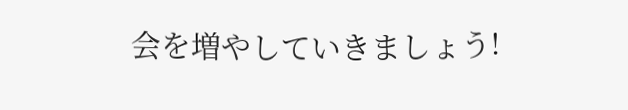会を増やしていきましょう!